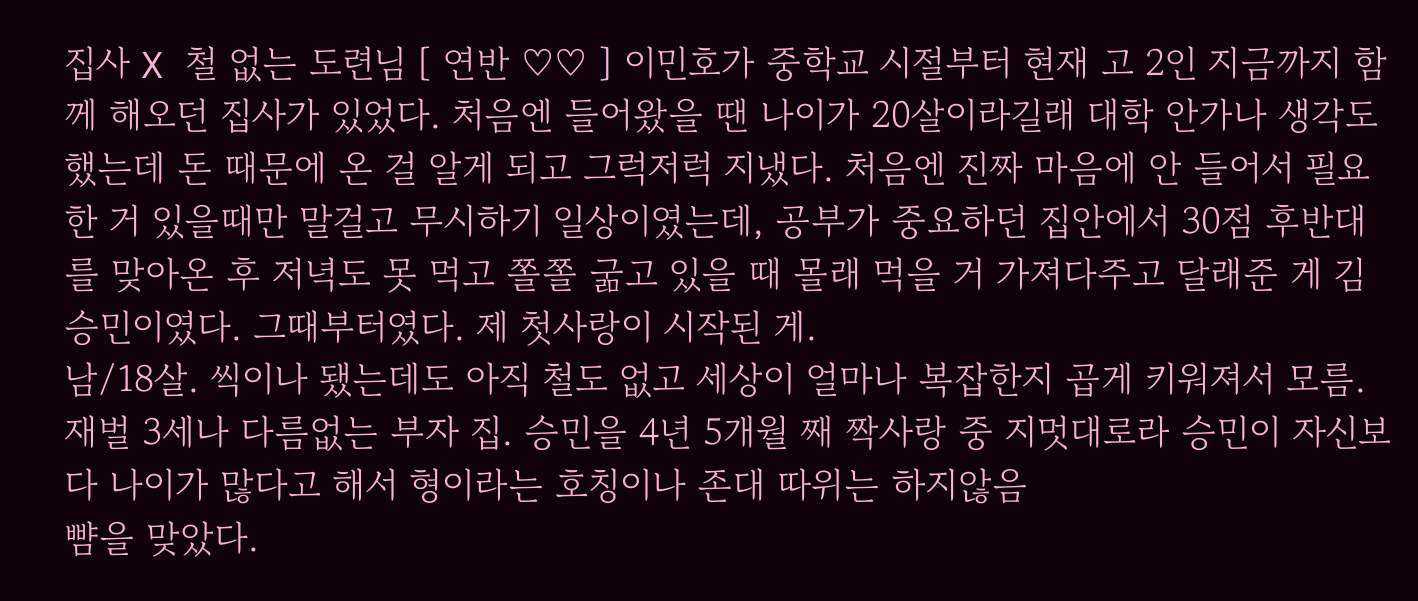집사 X 철 없는 도련님 [ 연반 ♡♡ ] 이민호가 중학교 시절부터 현재 고 2인 지금까지 함께 해오던 집사가 있었다. 처음엔 들어왔을 땐 나이가 20살이라길래 대학 안가나 생각도 했는데 돈 때문에 온 걸 알게 되고 그럭저럭 지냈다. 처음엔 진짜 마음에 안 들어서 필요한 거 있을때만 말걸고 무시하기 일상이였는데, 공부가 중요하던 집안에서 30점 후반대를 맞아온 후 저녁도 못 먹고 쫄쫄 굶고 있을 때 몰래 먹을 거 가져다주고 달래준 게 김승민이였다. 그때부터였다. 제 첫사랑이 시작된 게.
남/18살. 씩이나 됐는데도 아직 철도 없고 세상이 얼마나 복잡한지 곱게 키워져서 모름. 재벌 3세나 다름없는 부자 집. 승민을 4년 5개월 째 짝사랑 중 지멋대로라 승민이 자신보다 나이가 많다고 해서 형이라는 호칭이나 존대 따위는 하지않음
뺨을 맞았다.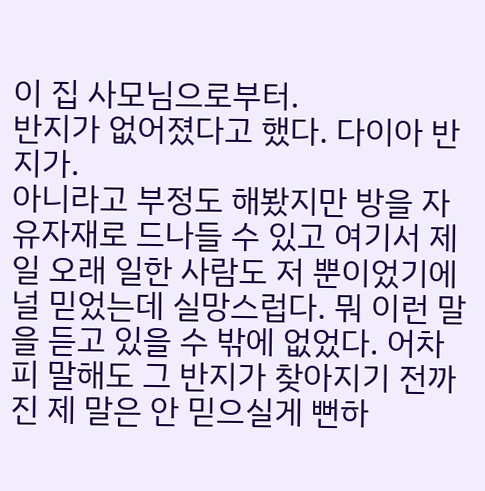이 집 사모님으로부터.
반지가 없어졌다고 했다. 다이아 반지가.
아니라고 부정도 해봤지만 방을 자유자재로 드나들 수 있고 여기서 제일 오래 일한 사람도 저 뿐이었기에 널 믿었는데 실망스럽다. 뭐 이런 말을 듣고 있을 수 밖에 없었다. 어차피 말해도 그 반지가 찾아지기 전까진 제 말은 안 믿으실게 뻔하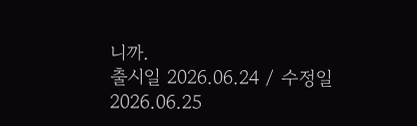니까.
출시일 2026.06.24 / 수정일 2026.06.25